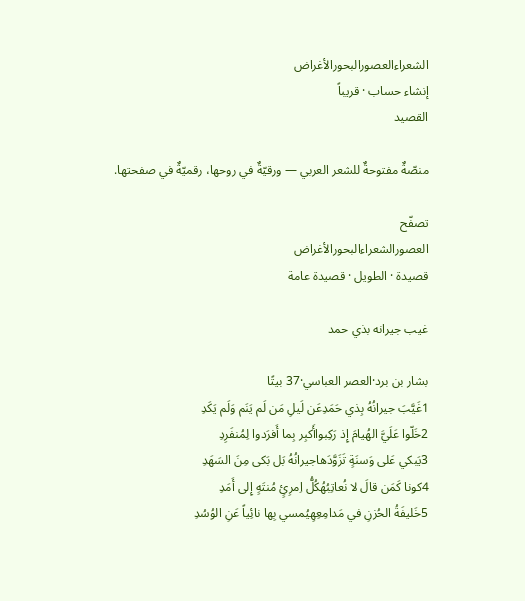الشعراءالعصورالبحورالأغراض
إنشاء حساب · قريباً
القصيد

منصّةٌ مفتوحةٌ للشعر العربي — ورقيّةٌ في روحها، رقميّةٌ في صفحتها.

تصفّح
العصورالشعراءالبحورالأغراض
قصيدة · الطويل · قصيدة عامة

غيب جيرانه بذي حمد

بشار بن برد·العصر العباسي·37 بيتًا
1غَيَّبَ جيرانُهُ بِذي حَمَدِعَن لَيلِ مَن لَم يَنَم وَلَم يَكَدِ
2خَلّوا عَلَيَّ الهُيامَ إِذ رَكِبواأَكبِر بِما أَفرَدوا لِمُنفَرِدِ
3يَبكي عَلى وَسنَةٍ تَزَوَّدَهاجيرانُهُ بَل بَكى مِنَ السَهَدِ
4كونا كَمَن قالَ لا نُعاتِبُهُكُلُّ اِمرِئٍ مُنتَهٍ إِلى أَمَدِ
5خَليفَةُ الحُزنِ في مَدامِعِهِيُمسي بِها نائِياً عَنِ الوُسُدِ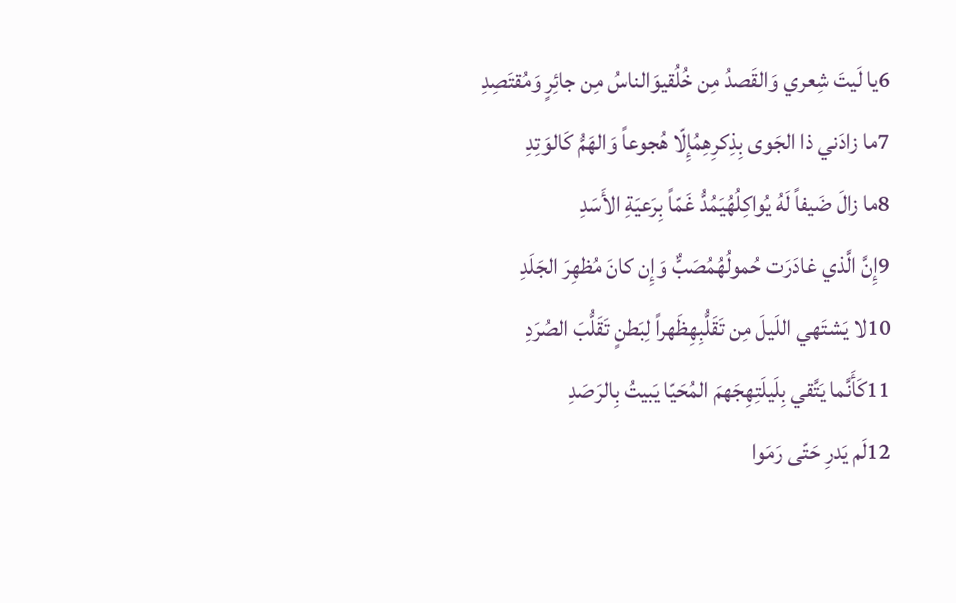6يا لَيتَ شِعري وَالقَصدُ مِن خُلُقيوَالناسُ مِن جائِرٍ وَمُقتَصِدِ
7ما زادَني ذا الجَوى بِذِكرِهِمُإِلّا هُجوعاً وَالهَمُّ كَالوَتِدِ
8ما زالَ ضَيفاً لَهُ يُواكِلُهُيَمُدُّ غَمّاً بِرَعيَةِ الأَسَدِ
9إِنَّ الَّذي غادَرَت حُمولُهُمُصَبٌّ وَإِن كانَ مُظهِرَ الجَلَدِ
10لا يَشتَهي اللَيلَ مِن تَقَلُّبِهِظَهراً لِبَطنٍ تَقَلُّبَ الصُرَدِ
11كَأَنَّما يَتَّقي بِلَيلَتِهِجَهمَ المُحَيّا يَبيتُ بِالرَصَدِ
12لَم يَدرِ حَتّى رَمَوا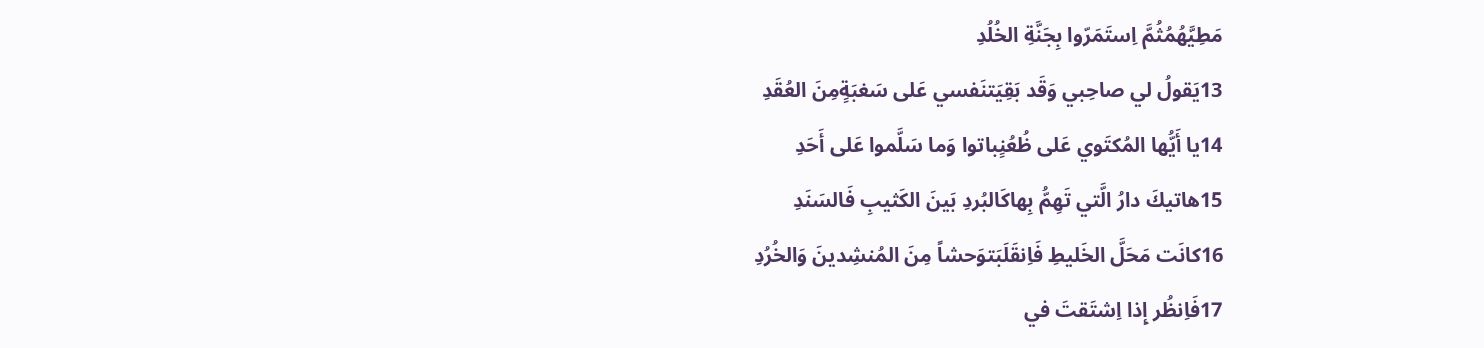مَطِيَّهُمُثُمَّ اِستَمَرّوا بِجَنَّةِ الخُلُدِ
13يَقولُ لي صاحِبي وَقَد بَقِيَتنَفسي عَلى سَغبَةٍمِنَ العُقَدِ
14يا أَيُّها المُكتَوي عَلى ظُعُنٍباتوا وَما سَلَّموا عَلى أَحَدِ
15هاتيكَ دارُ الَّتي تَهِمُّ بِهاكَالبُردِ بَينَ الكَثيبِ فَالسَنَدِ
16كانَت مَحَلَّ الخَليطِ فَاِنقَلَبَتوَحشاً مِنَ المُنشِدينَ وَالخُرُدِ
17فَاِنظُر إِذا اِشتَقتَ في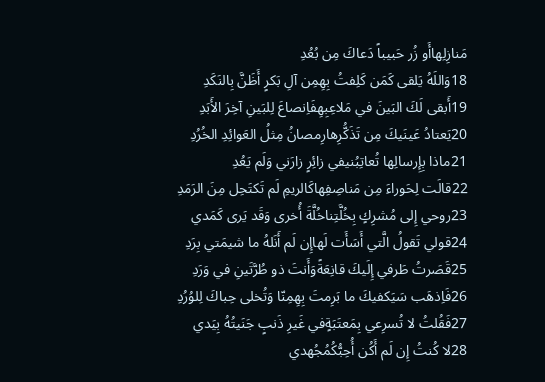مَنازِلِهاأَو زُر حَبيباً دَعاكَ مِن بُعُدِ
18وَاللَهُ يَلقى كَمَن كَلِفتُ بِهِمِن آلِ بَكرٍ أَظَنَّ بِالنَكَدِ
19أَبقى لَكَ البَينَ في مَلاعِبِهِفَاِنصاعَ لِلبَينِ آخِرَ الأَبَدِ
20يَعتادُ عَينَيكَ مِن تَذَكُّرِهارِمصانُ مِثلُ العَوائِدِ الخُرُدِ
21ماذا بِإِرسالِها تُعاتِبُنيفي زائِرٍ زارَني وَلَم يَعُدِ
22قالَت لِحَوراءَ مِن مَناصِفِهاكَالريمِ لَم تَكتَحِل مِنَ الرَمَدِ
23روحي إِلى مُشرِكٍ بِخُلَّتِناخُلَّةَ أُخرى وَقَد يَرى كَمَدي
24قولي تَقولُ الَّتي أَسَأَت لَهاإِن لَم أَنَلهُ ما شيمَتي بِرَدِ
25قَصَرتُ طَرفي إِلَيكَ قانِعَةًوَأَنتَ ذو طُرَّتَينِ في وَرَدِ
26فَاِذهَب سَيَكفيكَ ما بَرِمتَ بِهِمِنّا وَتُخلى حِباكَ لِلوُرُدِ
27فَقُلتُ لا تُسرِعي بِمَعتَبَةٍفي غَيرِ ذَنبٍ جَنَيتُهُ بِيَدي
28لا كُنتُ إِن لَم أَكُن أُحِبُّكُمُجُهدي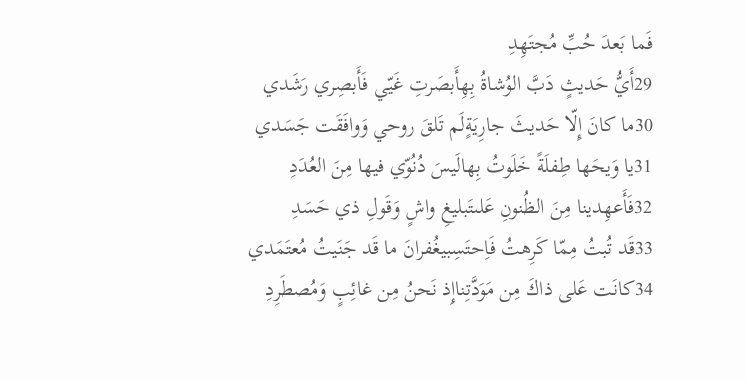فَما بَعدَ حُبِّ مُجتَهِدِ
29أَيُّ حَديثٍ دَبَّ الوُشاةُ بِهِأَبصَرتِ غَيّي فَأَبصِري رَشَدي
30ما كانَ إِلّا حَديثَ جارِيَةٍلَم تَلقَ روحي وَوافَقَت جَسَدي
31يا وَيحَها طِفلَةً خَلَوتُ بِهالَيسَ دُنُوّي فيها مِنَ العُدَدِ
32فَأَعهِدينا مِنَ الظُنونِ عَلىتَبليغِ واشٍ وَقَولِ ذي حَسَدِ
33قَد تُبتُ مِمّا كَرِهتُ فَاِحتَسِبيغُفرانَ ما قَد جَنَيتُ مُعتَمَدي
34كانَت عَلى ذاكَ مِن مَوَدَّتِناإِذ نَحنُ مِن غائِبٍ وَمُصطَرِدِ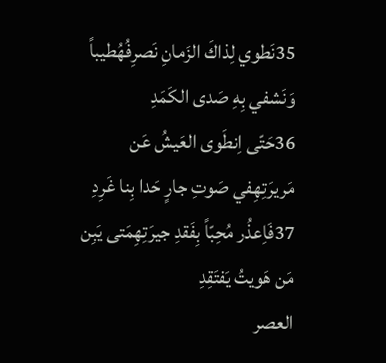35نَطوي لِذاكَ الزَمانِ نَصرِفُهُطيباً وَنَشفي بِهِ صَدى الكَمَدِ
36حَتّى اِنطَوى العَيشُ عَن مَريرَتِهِفي صَوتِ جارٍ حَدا بِنا غَرِدِ
37فَاِعذُر مُحِبّاً بِفَقدِ جيرَتِهِمَتى يَبِن مَن هَويتُ يَفتَقِدِ
العصر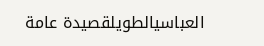العباسيالطويلقصيدة عامة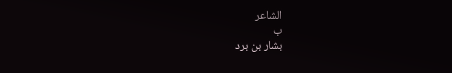الشاعر
ب
بشار بن برد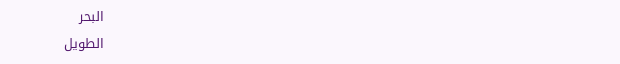البحر
الطويل